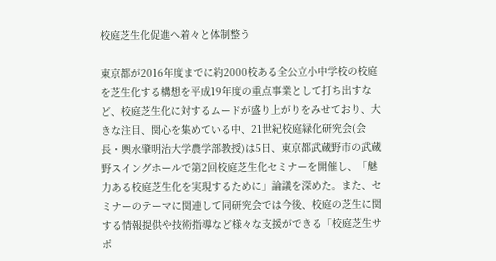校庭芝生化促進へ着々と体制整う

東京都が2016年度までに約2000校ある全公立小中学校の校庭を芝生化する構想を平成19年度の重点事業として打ち出すなど、校庭芝生化に対するムードが盛り上がりをみせており、大きな注目、関心を集めている中、21世紀校庭緑化研究会(会長・輿水肇明治大学農学部教授)は5日、東京都武蔵野市の武蔵野スイングホールで第2回校庭芝生化セミナーを開催し、「魅力ある校庭芝生化を実現するために」論議を深めた。また、セミナーのテーマに関連して同研究会では今後、校庭の芝生に関する情報提供や技術指導など様々な支援ができる「校庭芝生サポ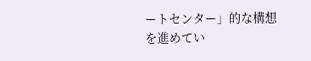ートセンター」的な構想を進めてい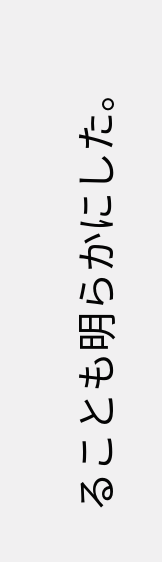ることも明らかにした。